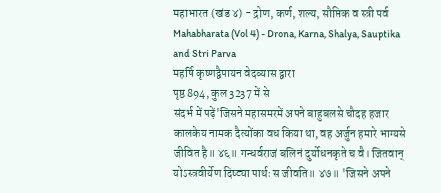महाभारत (खंड ४) - द्रोण, कर्ण, शल्य, सौप्तिक व स्त्री पर्व
Mahabharata (Vol 4) - Drona, Karna, Shalya, Sauptika and Stri Parva
महर्षि कृष्णद्वैपायन वेदव्यास द्वारा
पृष्ठ 894, कुल 3237 में से
संदर्भ में पढ़ें'जिसने महासमरमें अपने बाहुबलसे चौदह हजार कालकेय नामक दैत्योंका वध किया था, वह अर्जुन हमारे भाग्यसे जीवित है॥ ४६॥ गन्धर्वराजं बलिनं दुर्योधनकृते च वै। जितवान् योऽस्त्रवीर्येण दिष्ट्या पार्थः स जीवति॥ ४७॥ 'जिसने अपने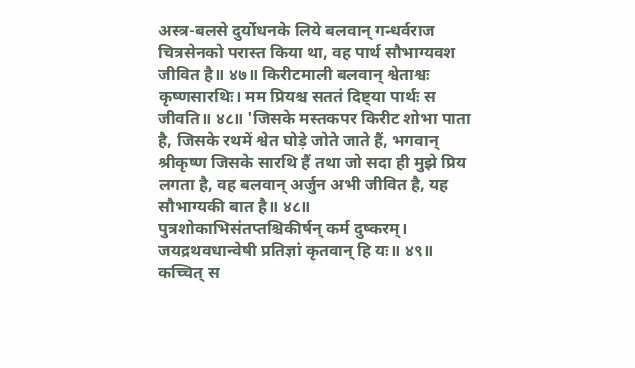अस्त्र-बलसे दुर्योधनके लिये बलवान् गन्धर्वराज चित्रसेनको परास्त किया था, वह पार्थ सौभाग्यवश जीवित है॥ ४७॥ किरीटमाली बलवान् श्वेताश्वः कृष्णसारथिः। मम प्रियश्च सततं दिष्ट्या पार्थः स जीवति॥ ४८॥ 'जिसके मस्तकपर किरीट शोभा पाता है, जिसके रथमें श्वेत घोड़े जोते जाते हैं, भगवान् श्रीकृष्ण जिसके सारथि हैं तथा जो सदा ही मुझे प्रिय लगता है, वह बलवान् अर्जुन अभी जीवित है, यह सौभाग्यकी बात है॥ ४८॥ पुत्रशोकाभिसंतप्तश्चिकीर्षन् कर्म दुष्करम्। जयद्रथवधान्वेषी प्रतिज्ञां कृतवान् हि यः॥ ४९॥ कच्चित् स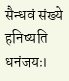सैन्धवं संख्ये हनिष्यति धनंजयः।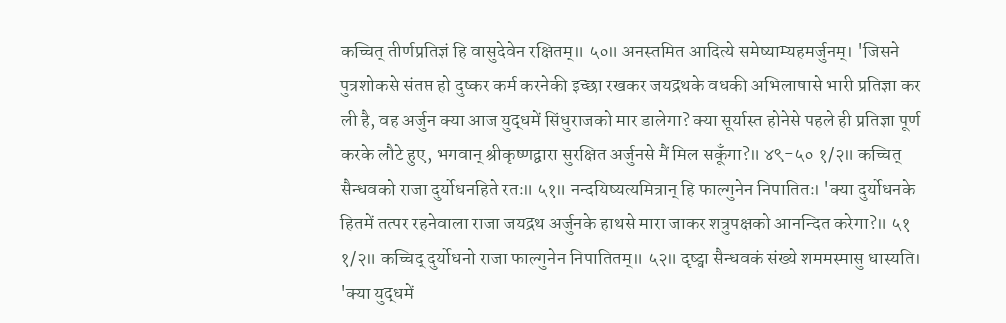कच्चित् तीर्णप्रतिज्ञं हि वासुदेवेन रक्षितम्॥ ५०॥ अनस्तमित आदित्ये समेष्याम्यहमर्जुनम्। 'जिसने पुत्रशोकसे संतप्त हो दुष्कर कर्म करनेकी इच्छा रखकर जयद्रथके वधकी अभिलाषासे भारी प्रतिज्ञा कर ली है, वह अर्जुन क्या आज युद्धमें सिंधुराजको मार डालेगा? क्या सूर्यास्त होनेसे पहले ही प्रतिज्ञा पूर्ण करके लौटे हुए, भगवान् श्रीकृष्णद्वारा सुरक्षित अर्जुनसे मैं मिल सकूँगा?॥ ४९-५० १/२॥ कच्चित् सैन्धवको राजा दुर्योधनहिते रतः॥ ५१॥ नन्दयिष्यत्यमित्रान् हि फाल्गुनेन निपातितः। 'क्या दुर्योधनके हितमें तत्पर रहनेवाला राजा जयद्रथ अर्जुनके हाथसे मारा जाकर शत्रुपक्षको आनन्दित करेगा?॥ ५१ १/२॥ कच्चिद् दुर्योधनो राजा फाल्गुनेन निपातितम्॥ ५२॥ दृष्ट्वा सैन्धवकं संख्ये शममस्मासु धास्यति। 'क्या युद्धमें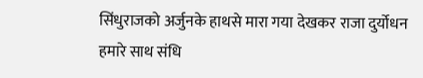सिंधुराजको अर्जुनके हाथसे मारा गया देखकर राजा दुर्योधन हमारे साथ संधि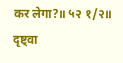कर लेगा?॥ ५२ १/२॥ दृष्ट्वा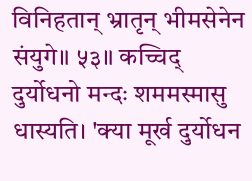विनिहतान् भ्रातृन् भीमसेनेन संयुगे॥ ५३॥ कच्चिद् दुर्योधनो मन्दः शममस्मासु धास्यति। 'क्या मूर्ख दुर्योधन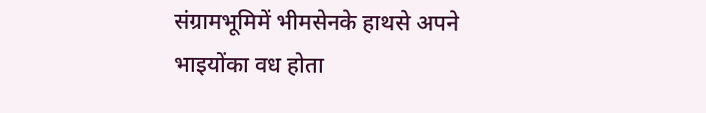संग्रामभूमिमें भीमसेनके हाथसे अपने भाइयोंका वध होता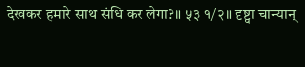देखकर हमारे साथ संधि कर लेगा?॥ ५३ १/२॥ दृष्ट्वा चान्यान्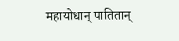महायोधान् पातितान्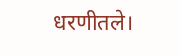धरणीतले।